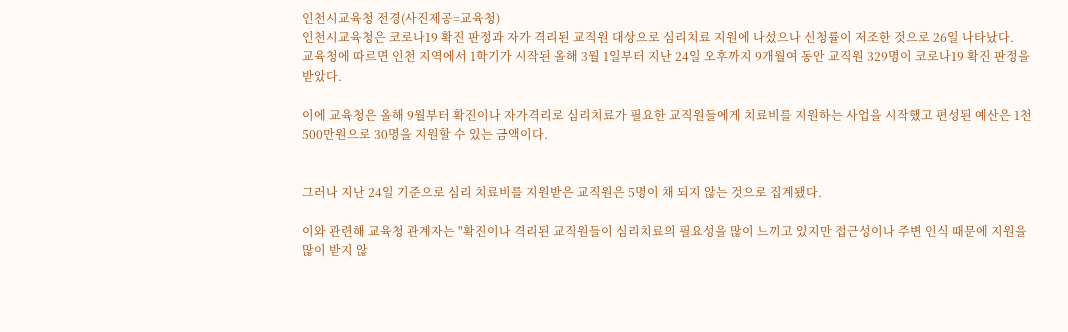인천시교육청 전경(사진제공=교육청)
인천시교육청은 코로나19 확진 판정과 자가 격리된 교직원 대상으로 심리치료 지원에 나섰으나 신청률이 저조한 것으로 26일 나타났다.
교육청에 따르면 인천 지역에서 1학기가 시작된 올해 3월 1일부터 지난 24일 오후까지 9개월여 동안 교직원 329명이 코로나19 확진 판정을 받았다.

이에 교육청은 올해 9월부터 확진이나 자가격리로 심리치료가 필요한 교직원들에게 치료비를 지원하는 사업을 시작했고 편성된 예산은 1천500만원으로 30명을 지원할 수 있는 금액이다.


그러나 지난 24일 기준으로 심리 치료비를 지원받은 교직원은 5명이 채 되지 않는 것으로 집계됐다.

이와 관련해 교육청 관계자는 "확진이나 격리된 교직원들이 심리치료의 필요성을 많이 느끼고 있지만 접근성이나 주변 인식 때문에 지원을 많이 받지 않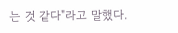는 것 같다"라고 말했다.